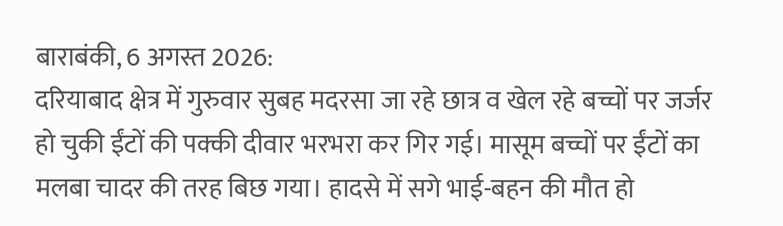बाराबंकी, 6 अगस्त 2026:
दरियाबाद क्षेत्र में गुरुवार सुबह मदरसा जा रहे छात्र व खेल रहे बच्चों पर जर्जर हो चुकी ईंटों की पक्की दीवार भरभरा कर गिर गई। मासूम बच्चों पर ईंटों का मलबा चादर की तरह बिछ गया। हादसे में सगे भाई-बहन की मौत हो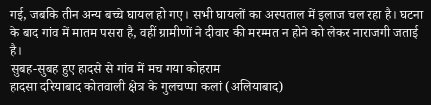गई, जबकि तीन अन्य बच्चे घायल हो गए। सभी घायलों का अस्पताल में इलाज चल रहा है। घटना के बाद गांव में मातम पसरा है, वहीं ग्रामीणों ने दीवार की मरम्मत न होने को लेकर नाराजगी जताई है।
सुबह-सुबह हुए हादसे से गांव में मच गया कोहराम
हादसा दरियाबाद कोतवाली क्षेत्र के गुलचप्पा कलां (अलियाबाद)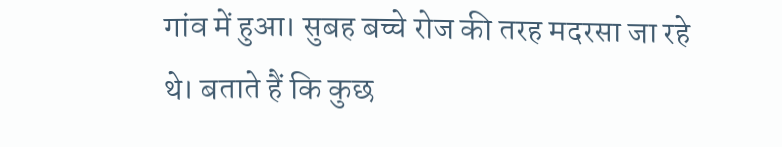गांव में हुआ। सुबह बच्चे रोज की तरह मदरसा जा रहे थे। बताते हैं कि कुछ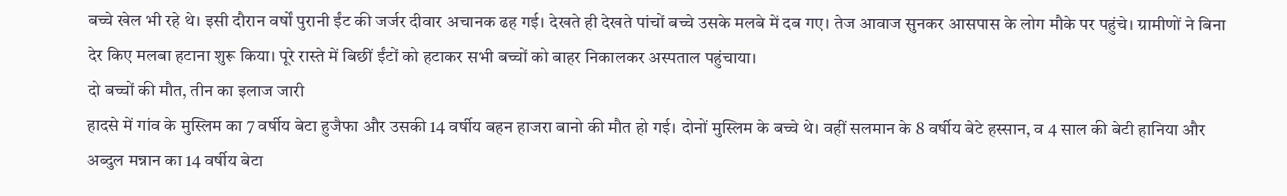बच्चे खेल भी रहे थे। इसी दौरान वर्षों पुरानी ईंट की जर्जर दीवार अचानक ढह गई। देखते ही देखते पांचों बच्चे उसके मलबे में दब गए। तेज आवाज सुनकर आसपास के लोग मौके पर पहुंचे। ग्रामीणों ने बिना देर किए मलबा हटाना शुरू किया। पूरे रास्ते में बिछीं ईंटों को हटाकर सभी बच्चों को बाहर निकालकर अस्पताल पहुंचाया।
दो बच्चों की मौत, तीन का इलाज जारी
हादसे में गांव के मुस्लिम का 7 वर्षीय बेटा हुजैफा और उसकी 14 वर्षीय बहन हाजरा बानो की मौत हो गई। दोनों मुस्लिम के बच्चे थे। वहीं सलमान के 8 वर्षीय बेटे हस्सान, व 4 साल की बेटी हानिया और अब्दुल मन्नान का 14 वर्षीय बेटा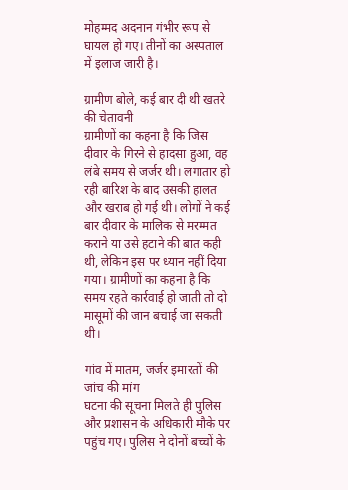मोहम्मद अदनान गंभीर रूप से घायल हो गए। तीनों का अस्पताल में इलाज जारी है।

ग्रामीण बोले, कई बार दी थी खतरे की चेतावनी
ग्रामीणों का कहना है कि जिस दीवार के गिरने से हादसा हुआ, वह लंबे समय से जर्जर थी। लगातार हो रही बारिश के बाद उसकी हालत और खराब हो गई थी। लोगों ने कई बार दीवार के मालिक से मरम्मत कराने या उसे हटाने की बात कही थी, लेकिन इस पर ध्यान नहीं दिया गया। ग्रामीणों का कहना है कि समय रहते कार्रवाई हो जाती तो दो मासूमों की जान बचाई जा सकती थी।

गांव में मातम, जर्जर इमारतों की जांच की मांग
घटना की सूचना मिलते ही पुलिस और प्रशासन के अधिकारी मौके पर पहुंच गए। पुलिस ने दोनों बच्चों के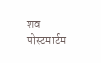शव पोस्टमार्टम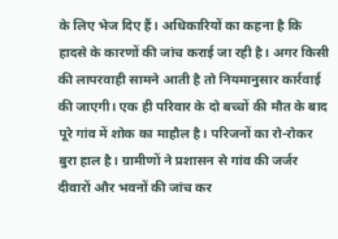के लिए भेज दिए हैं। अधिकारियों का कहना है कि हादसे के कारणों की जांच कराई जा रही है। अगर किसी की लापरवाही सामने आती है तो नियमानुसार कार्रवाई की जाएगी। एक ही परिवार के दो बच्चों की मौत के बाद पूरे गांव में शोक का माहौल है। परिजनों का रो-रोकर बुरा हाल है। ग्रामीणों ने प्रशासन से गांव की जर्जर दीवारों और भवनों की जांच कर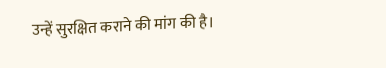उन्हें सुरक्षित कराने की मांग की है।